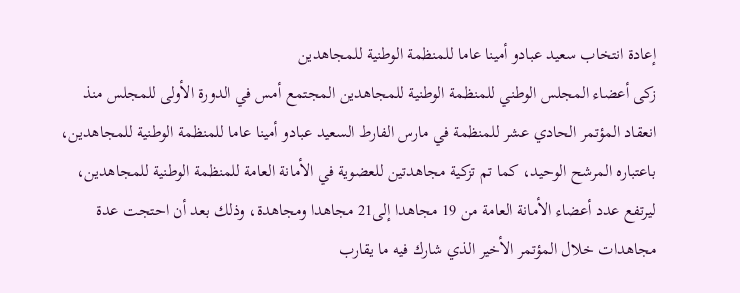إعادة انتخاب سعيد عبادو أمينا عاما للمنظمة الوطنية للمجاهدين
زكى أعضاء المجلس الوطني للمنظمة الوطنية للمجاهدين المجتمع أمس في الدورة الأولى للمجلس منذ انعقاد المؤتمر الحادي عشر للمنظمة في مارس الفارط السعيد عبادو أمينا عاما للمنظمة الوطنية للمجاهدين، باعتباره المرشح الوحيد، كما تم تزكية مجاهدتين للعضوية في الأمانة العامة للمنظمة الوطنية للمجاهدين، ليرتفع عدد أعضاء الأمانة العامة من 19 مجاهدا إلى21 مجاهدا ومجاهدة، وذلك بعد أن احتجت عدة مجاهدات خلال المؤتمر الأخير الذي شارك فيه ما يقارب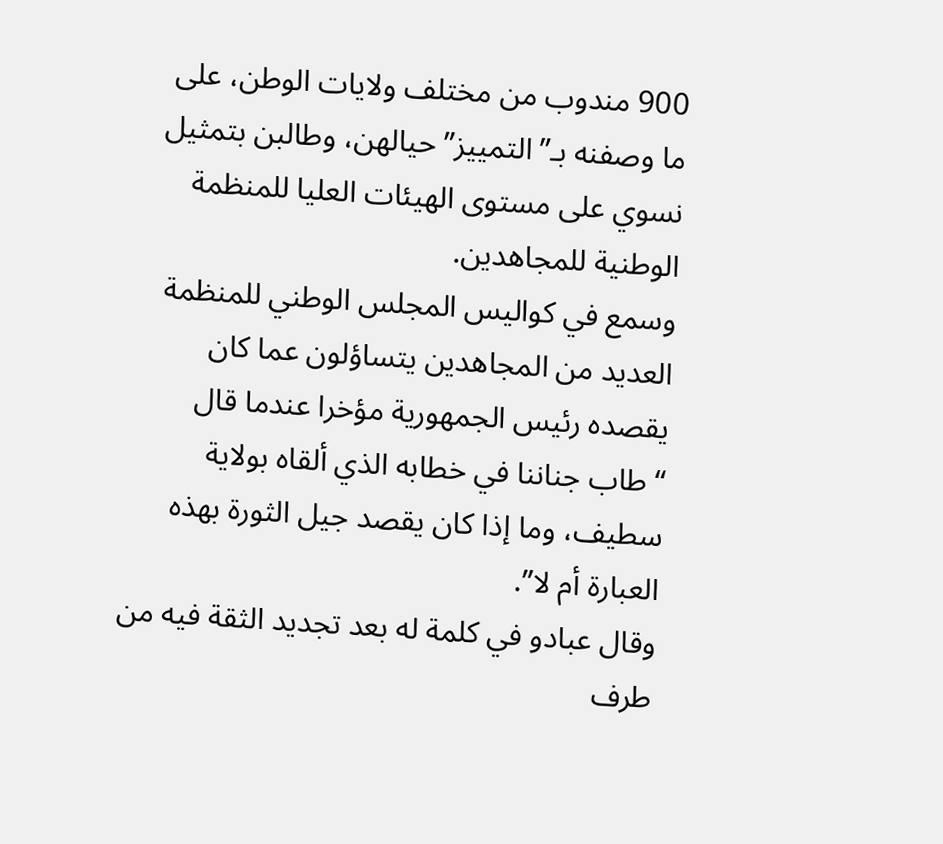900 مندوب من مختلف ولايات الوطن، على ما وصفنه بـ”التمييز” حيالهن، وطالبن بتمثيل نسوي على مستوى الهيئات العليا للمنظمة الوطنية للمجاهدين.
وسمع في كواليس المجلس الوطني للمنظمة العديد من المجاهدين يتساؤلون عما كان يقصده رئيس الجمهورية مؤخرا عندما قال “طاب جناننا في خطابه الذي ألقاه بولاية سطيف، وما إذا كان يقصد جيل الثورة بهذه العبارة أم لا”.
وقال عبادو في كلمة له بعد تجديد الثقة فيه من طرف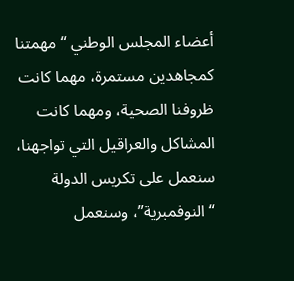أعضاء المجلس الوطني “مهمتنا كمجاهدين مستمرة، مهما كانت ظروفنا الصحية، ومهما كانت المشاكل والعراقيل التي تواجهنا، سنعمل على تكريس الدولة “النوفمبرية”، وسنعمل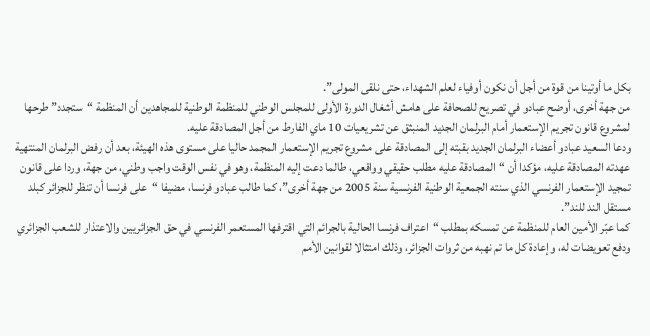بكل ما أوتينا من قوة من أجل أن نكون أوفياء لعلم الشهداء، حتى نلقى المولى”.
من جهة أخرى، أوضح عبادو في تصريح للصحافة على هامش أشغال الدورة الأولى للمجلس الوطني للمنظمة الوطنية للمجاهدين أن المنظمة “ستجدد” طرحها لمشروع قانون تجريم الإستعمار أمام البرلمان الجديد المنبثق عن تشريعيات 10 ماي الفارط من أجل المصادقة عليه.
ودعا السعيد عبادو أعضاء البرلمان الجديد بقبته إلى المصادقة على مشروع تجريم الإستعمار المجمد حاليا على مستوى هذه الهيئة، بعد أن رفض البرلمان المنتهية عهدته المصادقة عليه، مؤكدا أن “المصادقة عليه مطلب حقيقي وواقعي، طالما دعت إليه المنظمة، وهو في نفس الوقت واجب وطني، من جهة، وردا على قانون تمجيد الإستعمار الفرنسي الذي سنته الجمعية الوطنية الفرنسية سنة 2005 من جهة أخرى”، كما طالب عبادو فرنسا، مضيفا “على فرنسا أن تنظر للجزائر كبلد مستقل الند للند”.
كما عبّر الأمين العام للمنظمة عن تمسكه بمطلب “اعتراف فرنسا الحالية بالجرائم التي اقترفها المستعمر الفرنسي في حق الجزائريين والاعتذار للشعب الجزائري ودفع تعويضات له، وإعادة كل ما تم نهبه من ثروات الجزائر، وذلك امتثالا لقوانين الأمم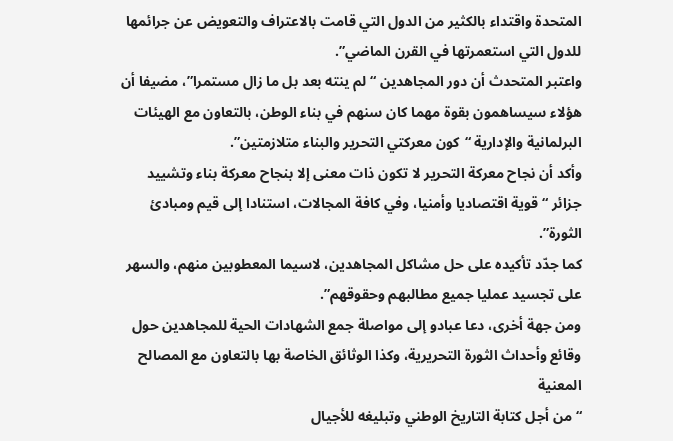المتحدة واقتداء بالكثير من الدول التي قامت بالاعتراف والتعويض عن جرائمها للدول التي استعمرتها في القرن الماضي”.
واعتبر المتحدث أن دور المجاهدين “لم ينته بعد بل ما زال مستمرا”، مضيفا أن هؤلاء سيساهمون بقوة مهما كان سنهم في بناء الوطن، بالتعاون مع الهيئات البرلمانية والإدارية “كون معركتي التحرير والبناء متلازمتين”.
وأكد أن نجاح معركة التحرير لا تكون ذات معنى إلا بنجاح معركة بناء وتشييد جزائر “قوية اقتصاديا وأمنيا، وفي كافة المجالات، استنادا إلى قيم ومبادئ الثورة”.
كما جدّد تأكيده على حل مشاكل المجاهدين، لاسيما المعطوبين منهم، والسهر على تجسيد عمليا جميع مطالبهم وحقوقهم”.
ومن جهة أخرى، دعا عبادو إلى مواصلة جمع الشهادات الحية للمجاهدين حول وقائع وأحداث الثورة التحريرية، وكذا الوثائق الخاصة بها بالتعاون مع المصالح المعنية
“من أجل كتابة التاريخ الوطني وتبليغه للأجيال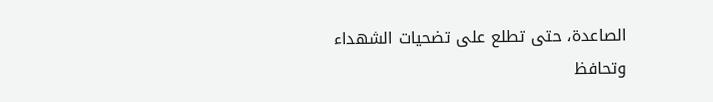الصاعدة، حتى تطلع على تضحيات الشهداء وتحافظ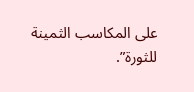على المكاسب الثمينة للثورة”.